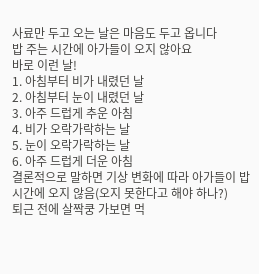사료만 두고 오는 날은 마음도 두고 옵니다
밥 주는 시간에 아가들이 오지 않아요
바로 이런 날!
1. 아침부터 비가 내렸던 날
2. 아침부터 눈이 내렸던 날
3. 아주 드럽게 추운 아침
4. 비가 오락가락하는 날
5. 눈이 오락가락하는 날
6. 아주 드럽게 더운 아침
결론적으로 말하면 기상 변화에 따라 아가들이 밥시간에 오지 않음(오지 못한다고 해야 하나?)
퇴근 전에 살짝쿵 가보면 먹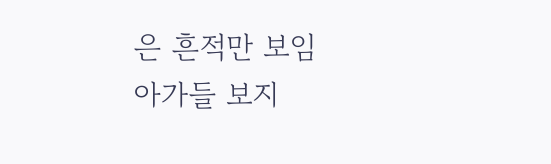은 흔적만 보임
아가들 보지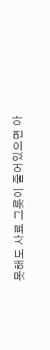못해도 사료 그릇이 줄어있으면 아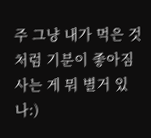주 그냥 내가 먹은 것처럼 기분이 좋아짐
사는 게 뭐 별거 있나:)